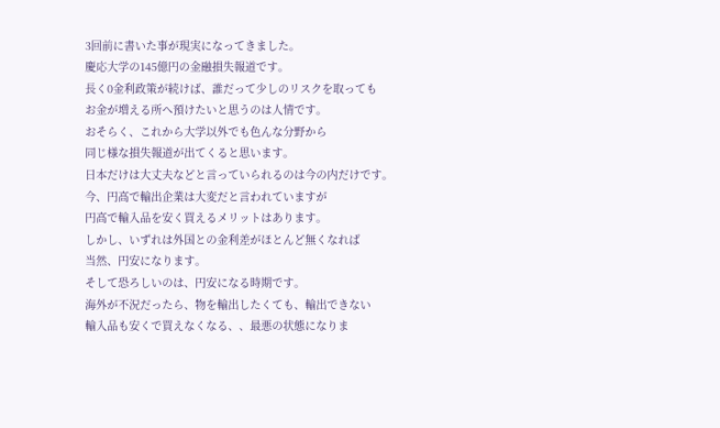3回前に書いた事が現実になってきました。
慶応大学の145億円の金融損失報道です。
長く0金利政策が続けば、誰だって少しのリスクを取っても
お金が増える所へ預けたいと思うのは人情です。
おそらく、これから大学以外でも色んな分野から
同じ様な損失報道が出てくると思います。
日本だけは大丈夫などと言っていられるのは今の内だけです。
今、円高で輸出企業は大変だと言われていますが
円高で輸入品を安く買えるメリットはあります。
しかし、いずれは外国との金利差がほとんど無くなれば
当然、円安になります。
そして恐ろしいのは、円安になる時期です。
海外が不況だったら、物を輸出したくても、輸出できない
輸入品も安くで買えなくなる、、最悪の状態になりま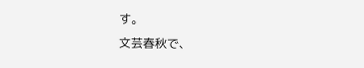す。
文芸春秋で、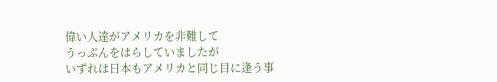偉い人達がアメリカを非難して
うっぷんをはらしていましたが
いずれは日本もアメリカと同じ目に逢う事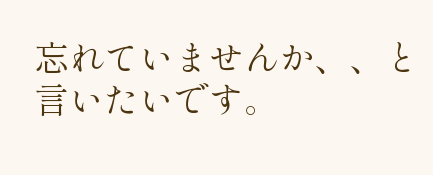忘れていませんか、、と言いたいです。